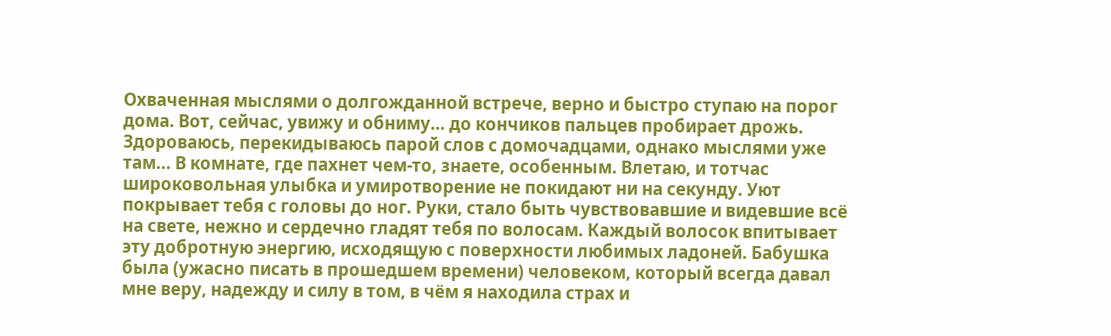Охваченная мыслями о долгожданной встрече, верно и быстро ступаю на порог дома. Вот, сейчас, увижу и обниму… до кончиков пальцев пробирает дрожь. Здороваюсь, перекидываюсь парой слов с домочадцами, однако мыслями уже там... В комнате, где пахнет чем-то, знаете, особенным. Влетаю, и тотчас широковольная улыбка и умиротворение не покидают ни на секунду. Уют покрывает тебя с головы до ног. Руки, стало быть чувствовавшие и видевшие всё на свете, нежно и сердечно гладят тебя по волосам. Каждый волосок впитывает эту добротную энергию, исходящую с поверхности любимых ладоней. Бабушка была (ужасно писать в прошедшем времени) человеком, который всегда давал мне веру, надежду и силу в том, в чём я находила страх и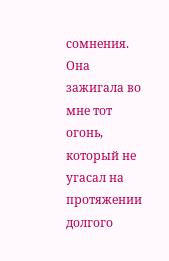сомнения. Она зажигала во мне тот огонь, который не угасал на протяжении долгого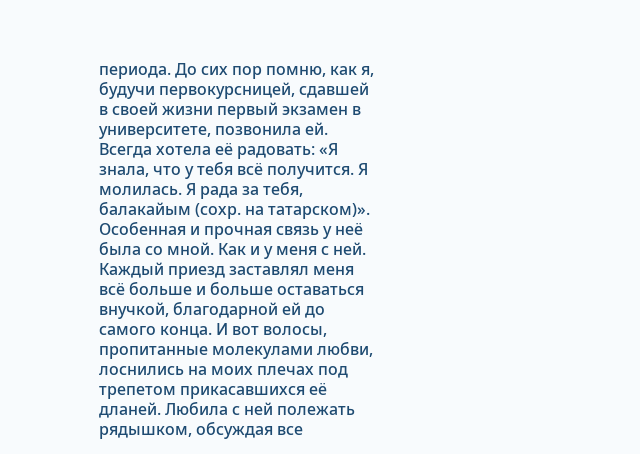периода. До сих пор помню, как я, будучи первокурсницей, сдавшей в своей жизни первый экзамен в университете, позвонила ей. Всегда хотела её радовать: «Я знала, что у тебя всё получится. Я молилась. Я рада за тебя, балакайым (сохр. на татарском)». Особенная и прочная связь у неё была со мной. Как и у меня с ней. Каждый приезд заставлял меня всё больше и больше оставаться внучкой, благодарной ей до самого конца. И вот волосы, пропитанные молекулами любви, лоснились на моих плечах под трепетом прикасавшихся её дланей. Любила с ней полежать рядышком, обсуждая все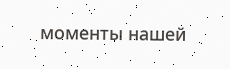моменты нашей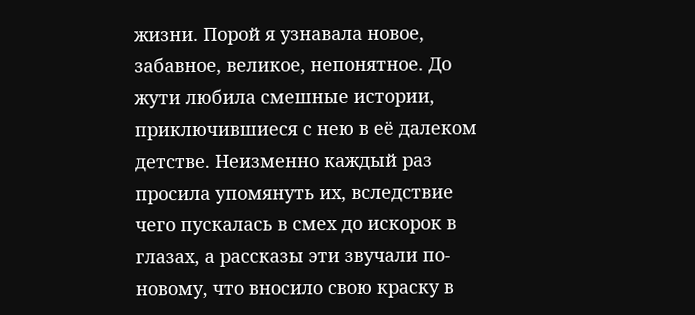жизни. Порой я узнавала новое, забавное, великое, непонятное. До жути любила смешные истории, приключившиеся с нею в её далеком детстве. Неизменно каждый раз просила упомянуть их, вследствие чего пускалась в смех до искорок в глазах, а рассказы эти звучали по-новому, что вносило свою краску в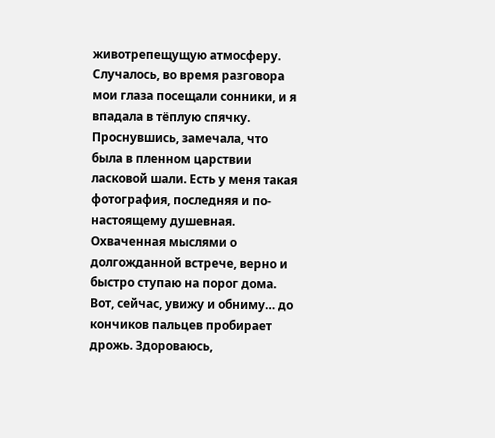животрепещущую атмосферу. Случалось, во время разговора мои глаза посещали сонники, и я впадала в тёплую спячку. Проснувшись, замечала, что была в пленном царствии ласковой шали. Есть у меня такая фотография, последняя и по-настоящему душевная.
Охваченная мыслями о долгожданной встрече, верно и быстро ступаю на порог дома. Вот, сейчас, увижу и обниму… до кончиков пальцев пробирает дрожь. Здороваюсь,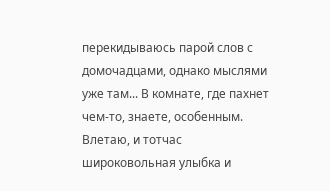перекидываюсь парой слов с домочадцами, однако мыслями уже там... В комнате, где пахнет чем-то, знаете, особенным. Влетаю, и тотчас широковольная улыбка и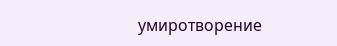умиротворение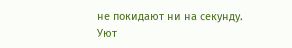не покидают ни на секунду. Уют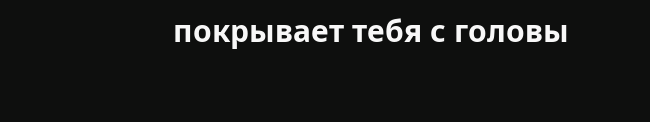покрывает тебя с головы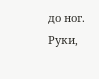до ног. Руки,